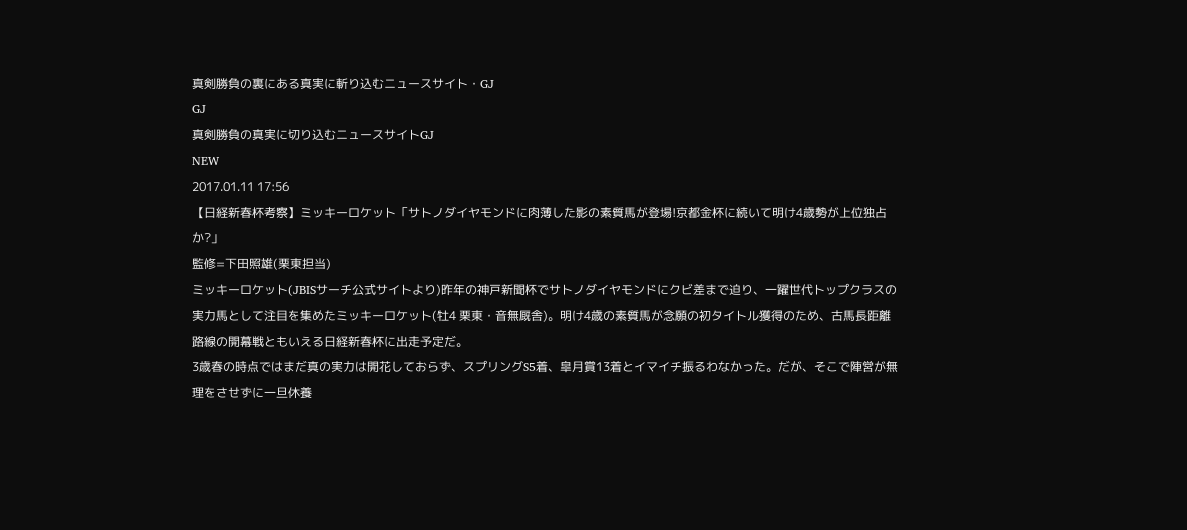真剣勝負の裏にある真実に斬り込むニュースサイト・GJ
GJ
真剣勝負の真実に切り込むニュースサイトGJ
NEW
2017.01.11 17:56
【日経新春杯考察】ミッキーロケット「サトノダイヤモンドに肉薄した影の素質馬が登場!京都金杯に続いて明け4歳勢が上位独占か?」
監修=下田照雄(栗東担当)
ミッキーロケット(JBISサーチ公式サイトより)昨年の神戸新聞杯でサトノダイヤモンドにクビ差まで迫り、一躍世代トップクラスの実力馬として注目を集めたミッキーロケット(牡4 栗東・音無厩舎)。明け4歳の素質馬が念願の初タイトル獲得のため、古馬長距離路線の開幕戦ともいえる日経新春杯に出走予定だ。
3歳春の時点ではまだ真の実力は開花しておらず、スプリングS5着、皐月賞13着とイマイチ振るわなかった。だが、そこで陣営が無理をさせずに一旦休養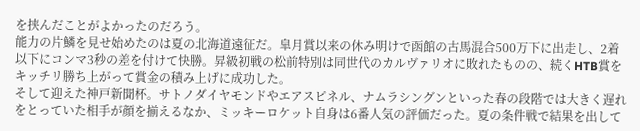を挟んだことがよかったのだろう。
能力の片鱗を見せ始めたのは夏の北海道遠征だ。皐月賞以来の休み明けで函館の古馬混合500万下に出走し、2着以下にコンマ3秒の差を付けて快勝。昇級初戦の松前特別は同世代のカルヴァリオに敗れたものの、続くHTB賞をキッチリ勝ち上がって賞金の積み上げに成功した。
そして迎えた神戸新聞杯。サトノダイヤモンドやエアスピネル、ナムラシングンといった春の段階では大きく遅れをとっていた相手が顔を揃えるなか、ミッキーロケット自身は6番人気の評価だった。夏の条件戦で結果を出して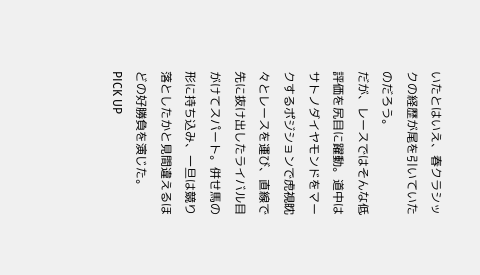いたとはいえ、春クラシックの経歴が尾を引いていたのだろう。
だが、レースではそんな低評価を尻目に躍動。道中はサトノダイヤモンドをマークするポジションで虎視眈々とレースを運び、直線で先に抜け出したライバル目がけてスパート。併せ馬の形に持ち込み、一旦は競り落としたかと見間違えるほどの好勝負を演じた。
PICK UP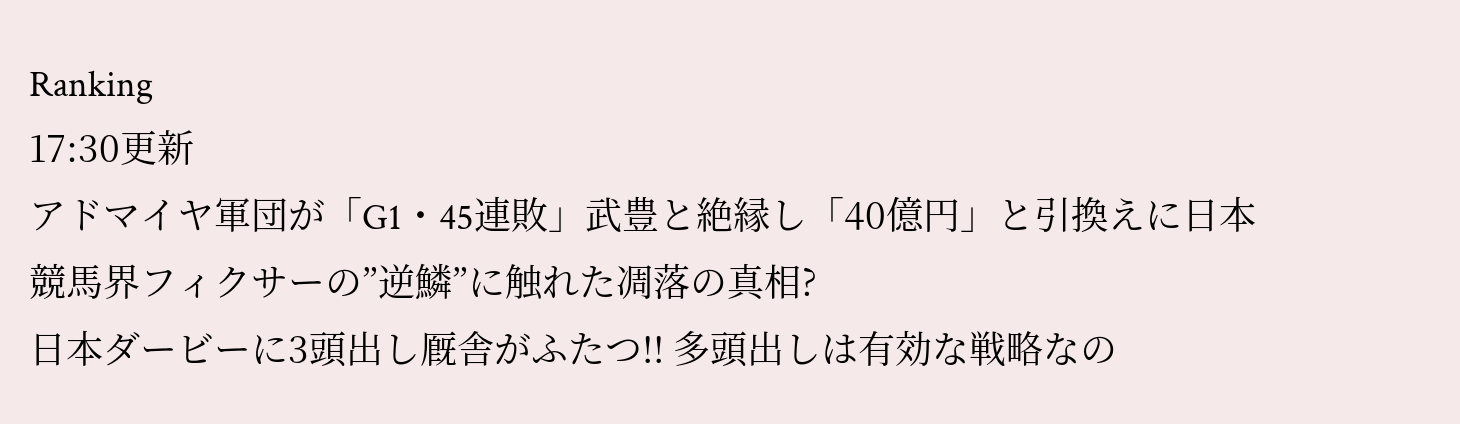Ranking
17:30更新
アドマイヤ軍団が「G1・45連敗」武豊と絶縁し「40億円」と引換えに日本競馬界フィクサーの”逆鱗”に触れた凋落の真相?
日本ダービーに3頭出し厩舎がふたつ!! 多頭出しは有効な戦略なの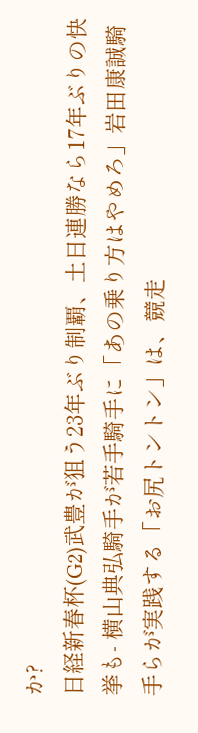か?
日経新春杯(G2)武豊が狙う23年ぶり制覇、土日連勝なら17年ぶりの快挙も- 横山典弘騎手が若手騎手に「あの乗り方はやめろ」岩田康誠騎手らが実践する「お尻トントン」は、競走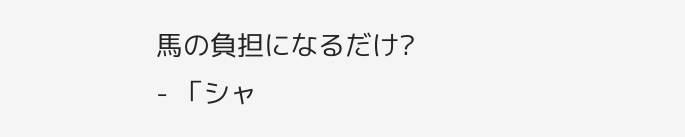馬の負担になるだけ?
- 「シャ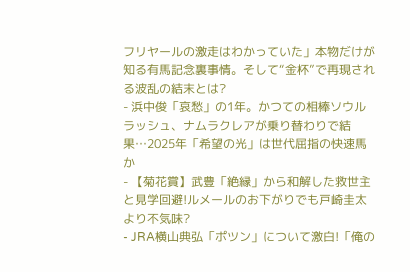フリヤールの激走はわかっていた」本物だけが知る有馬記念裏事情。そして“金杯”で再現される波乱の結末とは?
- 浜中俊「哀愁」の1年。かつての相棒ソウルラッシュ、ナムラクレアが乗り替わりで結果…2025年「希望の光」は世代屈指の快速馬か
- 【菊花賞】武豊「絶縁」から和解した救世主と見学回避!ルメールのお下がりでも戸崎圭太より不気味?
- JRA横山典弘「ポツン」について激白!「俺の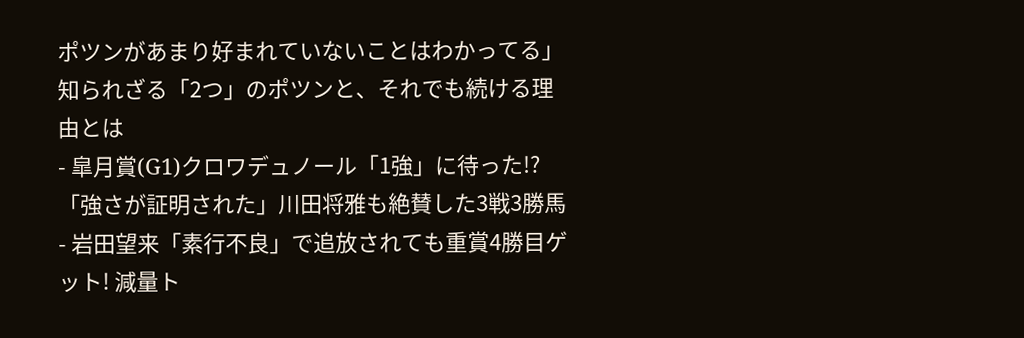ポツンがあまり好まれていないことはわかってる」知られざる「2つ」のポツンと、それでも続ける理由とは
- 皐月賞(G1)クロワデュノール「1強」に待った!? 「強さが証明された」川田将雅も絶賛した3戦3勝馬
- 岩田望来「素行不良」で追放されても重賞4勝目ゲット! 減量ト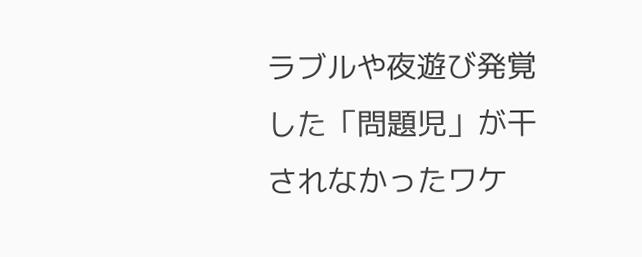ラブルや夜遊び発覚した「問題児」が干されなかったワケ